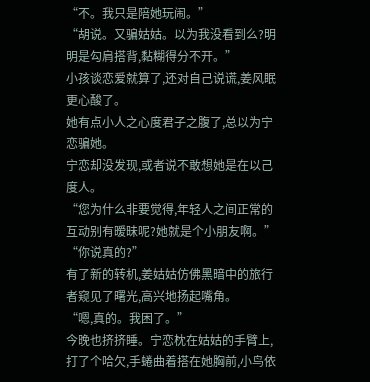“不。我只是陪她玩闹。”
“胡说。又骗姑姑。以为我没看到么?明明是勾肩搭背,黏糊得分不开。”
小孩谈恋爱就算了,还对自己说谎,姜风眠更心酸了。
她有点小人之心度君子之腹了,总以为宁恋骗她。
宁恋却没发现,或者说不敢想她是在以己度人。
“您为什么非要觉得,年轻人之间正常的互动别有暧昧呢?她就是个小朋友啊。”
“你说真的?”
有了新的转机,姜姑姑仿佛黑暗中的旅行者窥见了曙光,高兴地扬起嘴角。
“嗯,真的。我困了。”
今晚也挤挤睡。宁恋枕在姑姑的手臂上,打了个哈欠,手蜷曲着搭在她胸前,小鸟依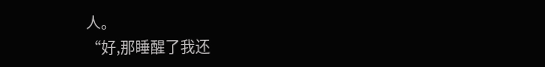人。
“好,那睡醒了我还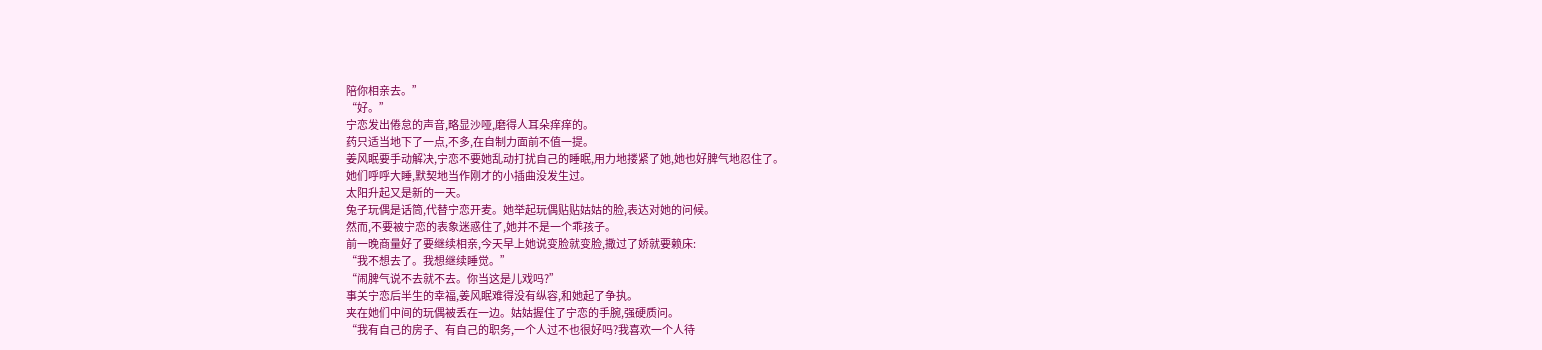陪你相亲去。”
“好。”
宁恋发出倦怠的声音,略显沙哑,磨得人耳朵痒痒的。
药只适当地下了一点,不多,在自制力面前不值一提。
姜风眠要手动解决,宁恋不要她乱动打扰自己的睡眠,用力地搂紧了她,她也好脾气地忍住了。
她们呼呼大睡,默契地当作刚才的小插曲没发生过。
太阳升起又是新的一天。
兔子玩偶是话筒,代替宁恋开麦。她举起玩偶贴贴姑姑的脸,表达对她的问候。
然而,不要被宁恋的表象迷惑住了,她并不是一个乖孩子。
前一晚商量好了要继续相亲,今天早上她说变脸就变脸,撒过了娇就要赖床:
“我不想去了。我想继续睡觉。”
“闹脾气说不去就不去。你当这是儿戏吗?”
事关宁恋后半生的幸福,姜风眠难得没有纵容,和她起了争执。
夹在她们中间的玩偶被丢在一边。姑姑握住了宁恋的手腕,强硬质问。
“我有自己的房子、有自己的职务,一个人过不也很好吗?我喜欢一个人待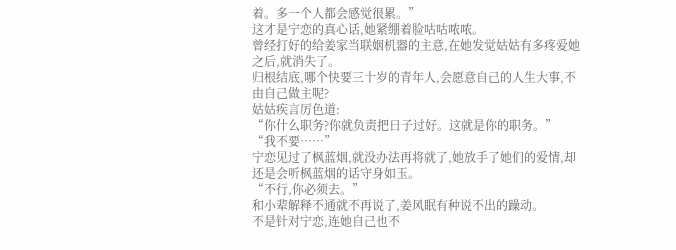着。多一个人都会感觉很累。”
这才是宁恋的真心话,她紧绷着脸咕咕哝哝。
曾经打好的给姜家当联姻机器的主意,在她发觉姑姑有多疼爱她之后,就消失了。
归根结底,哪个快要三十岁的青年人,会愿意自己的人生大事,不由自己做主呢?
姑姑疾言厉色道:
“你什么职务?你就负责把日子过好。这就是你的职务。”
“我不要……”
宁恋见过了枫蓝烟,就没办法再将就了,她放手了她们的爱情,却还是会听枫蓝烟的话守身如玉。
“不行,你必须去。”
和小辈解释不通就不再说了,姜风眠有种说不出的躁动。
不是针对宁恋,连她自己也不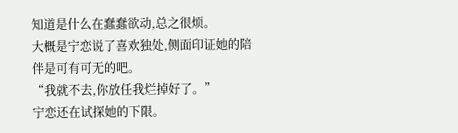知道是什么在蠢蠢欲动,总之很烦。
大概是宁恋说了喜欢独处,侧面印证她的陪伴是可有可无的吧。
“我就不去,你放任我烂掉好了。”
宁恋还在试探她的下限。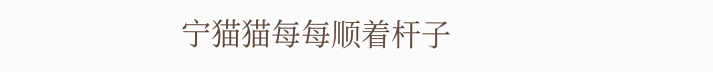宁猫猫每每顺着杆子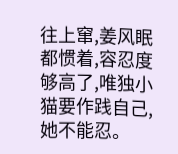往上窜,姜风眠都惯着,容忍度够高了,唯独小猫要作践自己,她不能忍。